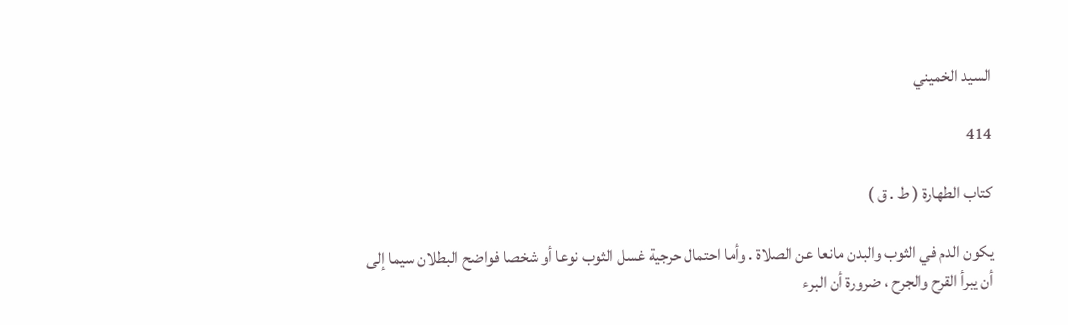السيد الخميني

414

كتاب الطهارة ( ط . ق )

يكون الدم في الثوب والبدن مانعا عن الصلاة . وأما احتمال حرجية غسل الثوب نوعا أو شخصا فواضح البطلان سيما إلى أن يبرأ القرح والجرح ، ضرورة أن البرء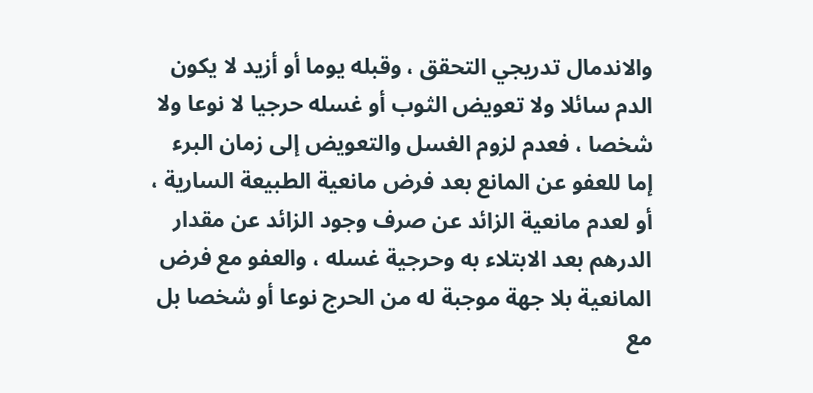والاندمال تدريجي التحقق ، وقبله يوما أو أزيد لا يكون الدم سائلا ولا تعويض الثوب أو غسله حرجيا لا نوعا ولا شخصا ، فعدم لزوم الغسل والتعويض إلى زمان البرء إما للعفو عن المانع بعد فرض مانعية الطبيعة السارية ، أو لعدم مانعية الزائد عن صرف وجود الزائد عن مقدار الدرهم بعد الابتلاء به وحرجية غسله ، والعفو مع فرض المانعية بلا جهة موجبة له من الحرج نوعا أو شخصا بل مع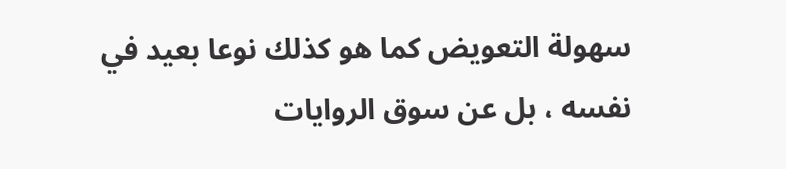سهولة التعويض كما هو كذلك نوعا بعيد في نفسه ، بل عن سوق الروايات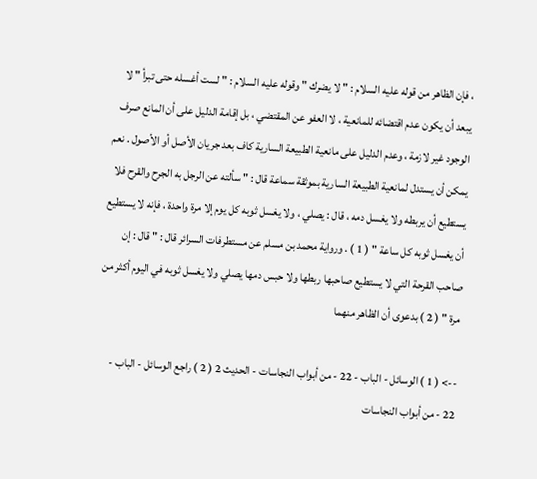، فإن الظاهر من قوله عليه السلام : " لا يضرك " وقوله عليه السلام : " لست أغسله حتى تبرأ " لا يبعد أن يكون عدم اقتضائه للمانعية ، لا العفو عن المقتضي ، بل إقامة الدليل على أن المانع صرف الوجود غير لازمة ، وعدم الدليل على مانعية الطبيعة السارية كاف بعد جريان الأصل أو الأصول . نعم يمكن أن يستدل لمانعية الطبيعة السارية بموثقة سماعة قال : " سألته عن الرجل به الجرح والقرح فلا يستطيع أن يربطه ولا يغسل دمه ، قال : يصلي ، ولا يغسل ثوبه كل يوم إلا مرة واحدة ، فإنه لا يستطيع أن يغسل ثوبه كل ساعة " ( 1 ) . ورواية محمد بن مسلم عن مستطرفات السرائر قال : " قال : إن صاحب القرحة التي لا يستطيع صاحبها ربطها ولا حبس دمها يصلي ولا يغسل ثوبه في اليوم أكثر من مرة " ( 2 ) بدعوى أن الظاهر منهما

--> ( 1 ) الوسائل - الباب - 22 - من أبواب النجاسات - الحديث 2 ( 2 ) راجع الوسائل - الباب - 22 - من أبواب النجاسات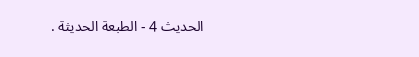الحديث 4 - الطبعة الحديثة .